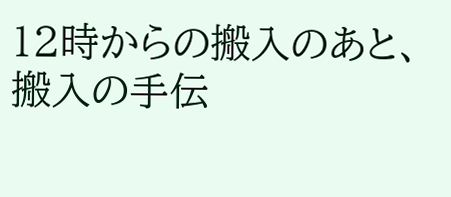12時からの搬入のあと、搬入の手伝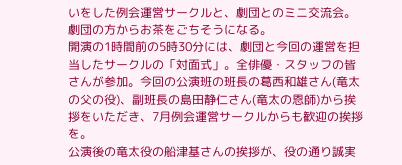いをした例会運営サークルと、劇団とのミニ交流会。劇団の方からお茶をごちそうになる。
開演の1時間前の5時30分には、劇団と今回の運営を担当したサークルの「対面式」。全俳優・スタッフの皆さんが参加。今回の公演班の班長の葛西和雄さん(竜太の父の役)、副班長の島田静仁さん(竜太の恩師)から挨拶をいただき、7月例会運営サークルからも歓迎の挨拶を。
公演後の竜太役の船津基さんの挨拶が、役の通り誠実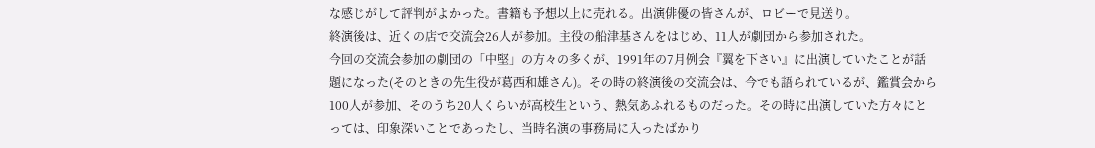な感じがして評判がよかった。書籍も予想以上に売れる。出演俳優の皆さんが、ロビーで見送り。
終演後は、近くの店で交流会26人が参加。主役の船津基さんをはじめ、11人が劇団から参加された。
今回の交流会参加の劇団の「中堅」の方々の多くが、1991年の7月例会『翼を下さい』に出演していたことが話題になった(そのときの先生役が葛西和雄さん)。その時の終演後の交流会は、今でも語られているが、鑑賞会から100人が参加、そのうち20人くらいが高校生という、熱気あふれるものだった。その時に出演していた方々にとっては、印象深いことであったし、当時名演の事務局に入ったばかり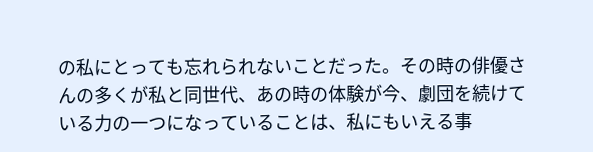の私にとっても忘れられないことだった。その時の俳優さんの多くが私と同世代、あの時の体験が今、劇団を続けている力の一つになっていることは、私にもいえる事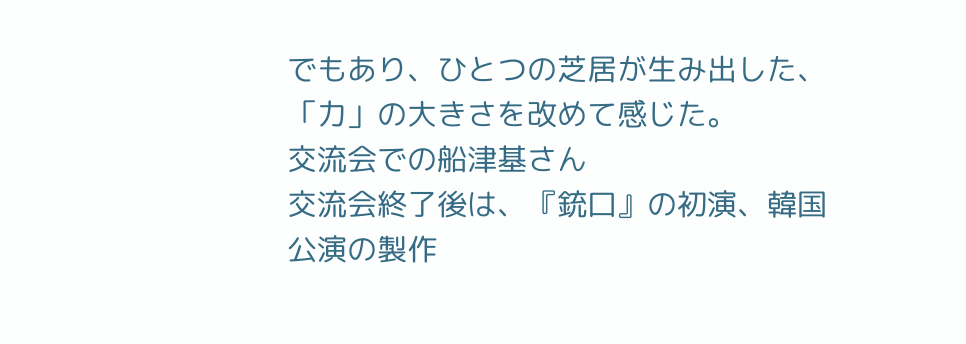でもあり、ひとつの芝居が生み出した、「力」の大きさを改めて感じた。
交流会での船津基さん
交流会終了後は、『銃口』の初演、韓国公演の製作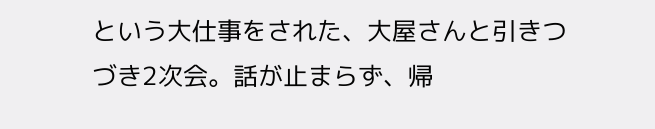という大仕事をされた、大屋さんと引きつづき2次会。話が止まらず、帰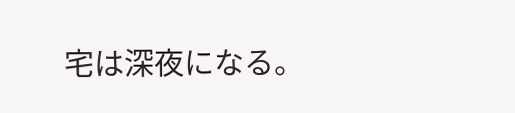宅は深夜になる。